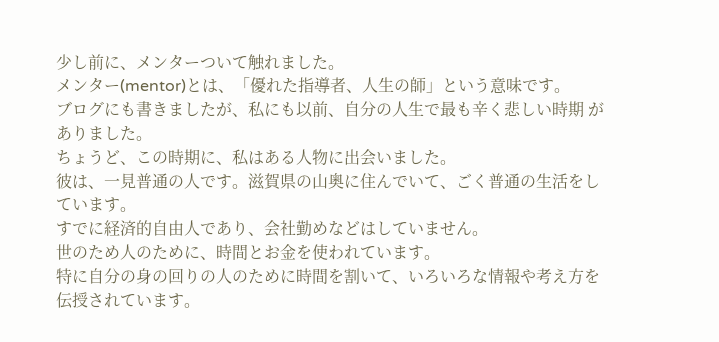少し前に、メンターついて触れました。
メンター(mentor)とは、「優れた指導者、人生の師」という意味です。
ブログにも書きましたが、私にも以前、自分の人生で最も辛く悲しい時期 がありました。
ちょうど、この時期に、私はある人物に出会いました。
彼は、一見普通の人です。滋賀県の山奥に住んでいて、ごく普通の生活をしています。
すでに経済的自由人であり、会社勤めなどはしていません。
世のため人のために、時間とお金を使われています。
特に自分の身の回りの人のために時間を割いて、いろいろな情報や考え方を伝授されています。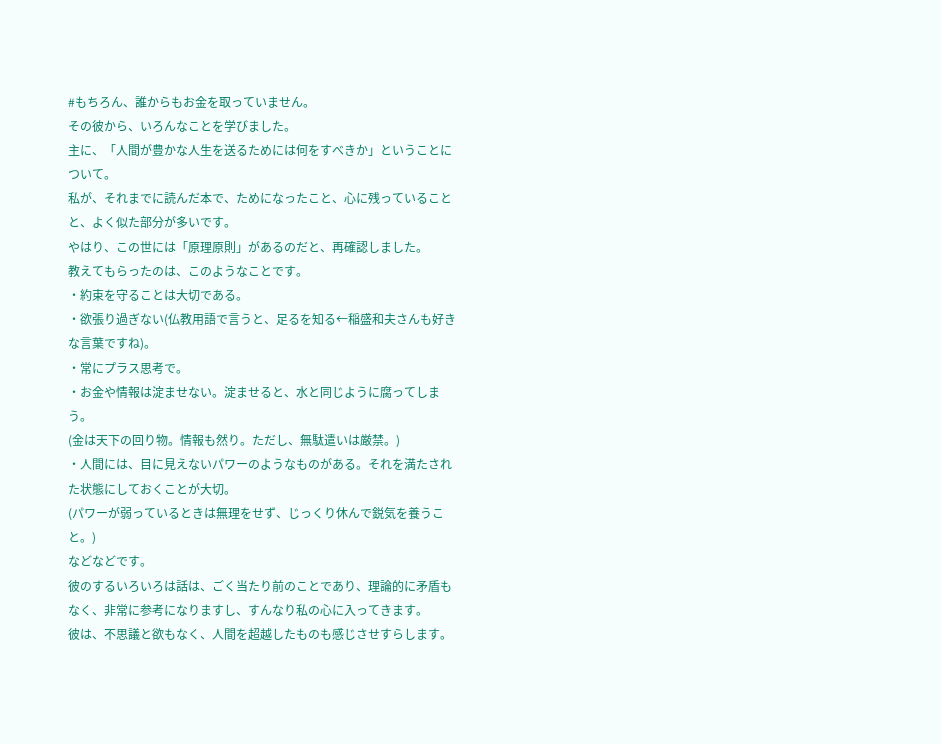#もちろん、誰からもお金を取っていません。
その彼から、いろんなことを学びました。
主に、「人間が豊かな人生を送るためには何をすべきか」ということについて。
私が、それまでに読んだ本で、ためになったこと、心に残っていることと、よく似た部分が多いです。
やはり、この世には「原理原則」があるのだと、再確認しました。
教えてもらったのは、このようなことです。
・約束を守ることは大切である。
・欲張り過ぎない(仏教用語で言うと、足るを知る←稲盛和夫さんも好きな言葉ですね)。
・常にプラス思考で。
・お金や情報は淀ませない。淀ませると、水と同じように腐ってしまう。
(金は天下の回り物。情報も然り。ただし、無駄遣いは厳禁。)
・人間には、目に見えないパワーのようなものがある。それを満たされた状態にしておくことが大切。
(パワーが弱っているときは無理をせず、じっくり休んで鋭気を養うこと。)
などなどです。
彼のするいろいろは話は、ごく当たり前のことであり、理論的に矛盾もなく、非常に参考になりますし、すんなり私の心に入ってきます。
彼は、不思議と欲もなく、人間を超越したものも感じさせすらします。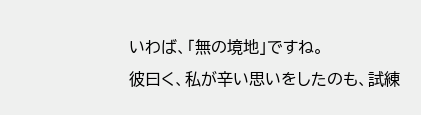いわば、「無の境地」ですね。
彼曰く、私が辛い思いをしたのも、試練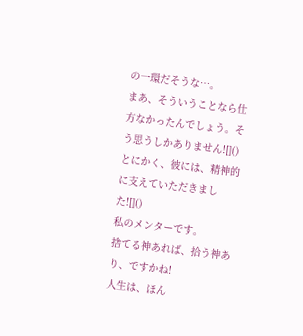の一環だそうな…。
まあ、そういうことなら仕方なかったんでしょう。そう思うしかありません![]()
とにかく、彼には、精神的に支えていただきました![]()
私のメンターです。
捨てる神あれば、拾う神あり、ですかね!
人生は、ほん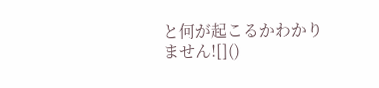と何が起こるかわかりません![]()